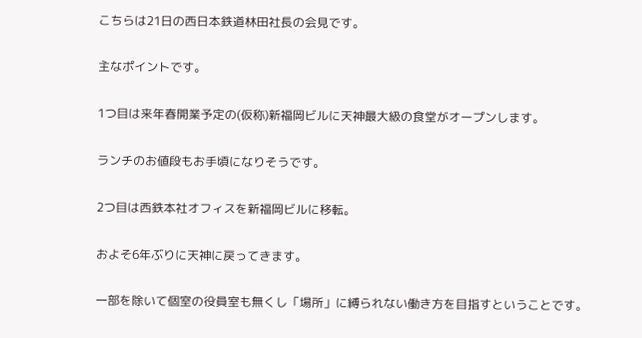こちらは21日の西日本鉄道林田社長の会見です。

主なポイントです。

1つ目は来年春開業予定の(仮称)新福岡ビルに天神最大級の食堂がオープンします。

ランチのお値段もお手頃になりそうです。

2つ目は西鉄本社オフィスを新福岡ビルに移転。

およそ6年ぶりに天神に戻ってきます。

一部を除いて個室の役員室も無くし「場所」に縛られない働き方を目指すということです。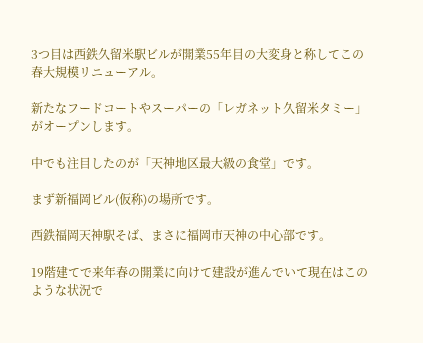3つ目は西鉄久留米駅ビルが開業55年目の大変身と称してこの春大規模リニューアル。

新たなフードコートやスーパーの「レガネット久留米タミー」がオープンします。

中でも注目したのが「天神地区最大級の食堂」です。

まず新福岡ビル(仮称)の場所です。

西鉄福岡天神駅そば、まさに福岡市天神の中心部です。

19階建てで来年春の開業に向けて建設が進んでいて現在はこのような状況で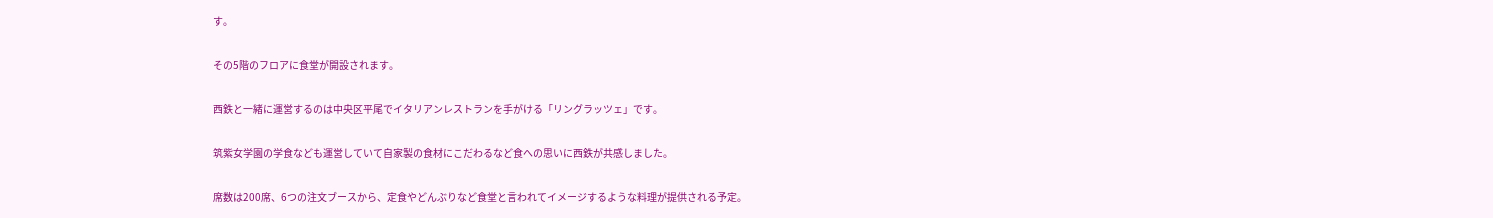す。

その5階のフロアに食堂が開設されます。

西鉄と一緒に運営するのは中央区平尾でイタリアンレストランを手がける「リングラッツェ」です。

筑紫女学園の学食なども運営していて自家製の食材にこだわるなど食への思いに西鉄が共感しました。

席数は200席、6つの注文ブースから、定食やどんぶりなど食堂と言われてイメージするような料理が提供される予定。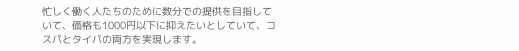忙しく働く人たちのために数分での提供を目指していて、価格も1000円以下に抑えたいとしていて、コスパとタイパの両方を実現します。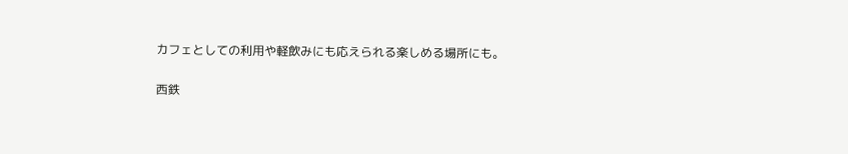カフェとしての利用や軽飲みにも応えられる楽しめる場所にも。

西鉄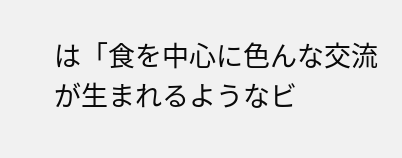は「食を中心に色んな交流が生まれるようなビ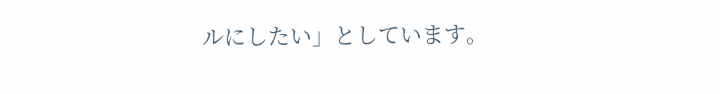ルにしたい」としています。